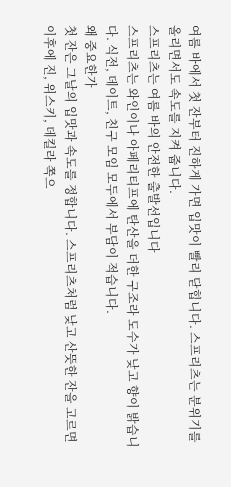여름 바에서 첫 잔부터 진하게 가면 입맛이 빨리 닫힙니다. 스프리츠는 분위기를 올리면서도 속도를 지켜 줍니다.
스프리츠는 여름 바의 안전한 출발선입니다
스프리츠는 와인이나 아페리티프에 탄산을 더한 구조라 도수가 낮고 향이 밝습니다. 식전, 데이트, 친구 모임 모두에서 부담이 적습니다.
왜 중요한가
첫 잔은 그날의 입맛과 속도를 정합니다. 스프리츠처럼 낮고 산뜻한 잔을 고르면 이후에 진, 위스키, 데킬라 쪽으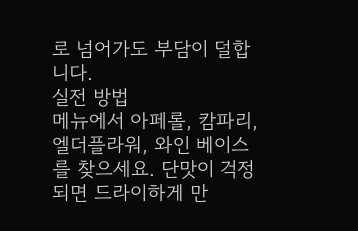로 넘어가도 부담이 덜합니다.
실전 방법
메뉴에서 아페롤, 캄파리, 엘더플라워, 와인 베이스를 찾으세요. 단맛이 걱정되면 드라이하게 만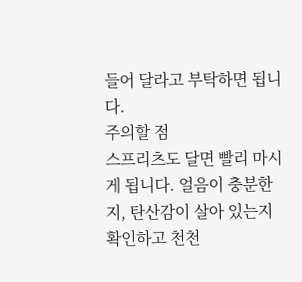들어 달라고 부탁하면 됩니다.
주의할 점
스프리츠도 달면 빨리 마시게 됩니다. 얼음이 충분한지, 탄산감이 살아 있는지 확인하고 천천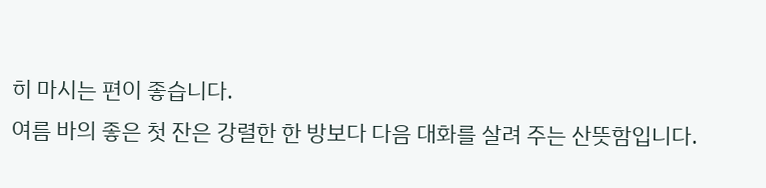히 마시는 편이 좋습니다.
여름 바의 좋은 첫 잔은 강렬한 한 방보다 다음 대화를 살려 주는 산뜻함입니다.